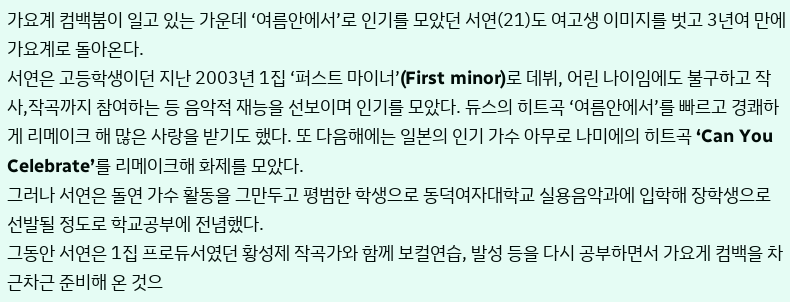가요계 컴백붐이 일고 있는 가운데 ‘여름안에서’로 인기를 모았던 서연(21)도 여고생 이미지를 벗고 3년여 만에 가요계로 돌아온다.
서연은 고등학생이던 지난 2003년 1집 ‘퍼스트 마이너’(First minor)로 데뷔, 어린 나이임에도 불구하고 작사,작곡까지 참여하는 등 음악적 재능을 선보이며 인기를 모았다. 듀스의 히트곡 ‘여름안에서’를 빠르고 경쾌하게 리메이크 해 많은 사랑을 받기도 했다. 또 다음해에는 일본의 인기 가수 아무로 나미에의 히트곡 ‘Can You Celebrate’를 리메이크해 화제를 모았다.
그러나 서연은 돌연 가수 활동을 그만두고 평범한 학생으로 동덕여자대학교 실용음악과에 입학해 장학생으로 선발될 정도로 학교공부에 전념했다.
그동안 서연은 1집 프로듀서였던 황성제 작곡가와 함께 보컬연습, 발성 등을 다시 공부하면서 가요게 컴백을 차근차근 준비해 온 것으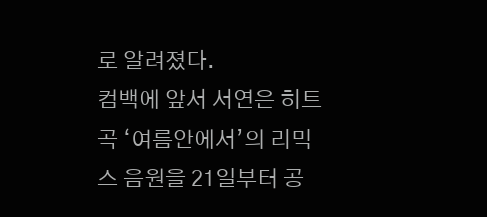로 알려졌다.
컴백에 앞서 서연은 히트곡 ‘여름안에서’의 리믹스 음원을 21일부터 공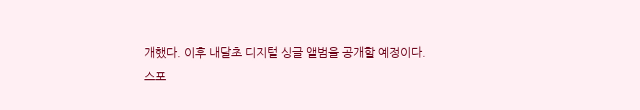개했다. 이후 내달초 디지털 싱글 앨범을 공개할 예정이다.
스포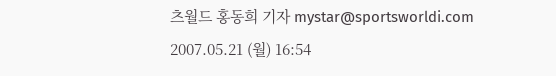츠월드 홍동희 기자 mystar@sportsworldi.com
2007.05.21 (월) 16:54